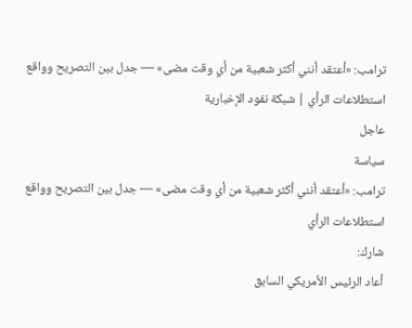ترامب: «أعتقد أنني أكثر شعبية من أي وقت مضى» — جدل بين التصريح وواقع استطلاعات الرأي | شبكة نفود الإخبارية
عاجل
سياسة
ترامب: «أعتقد أنني أكثر شعبية من أي وقت مضى» — جدل بين التصريح وواقع استطلاعات الرأي
شارك:
أعاد الرئيس الأمريكي السابق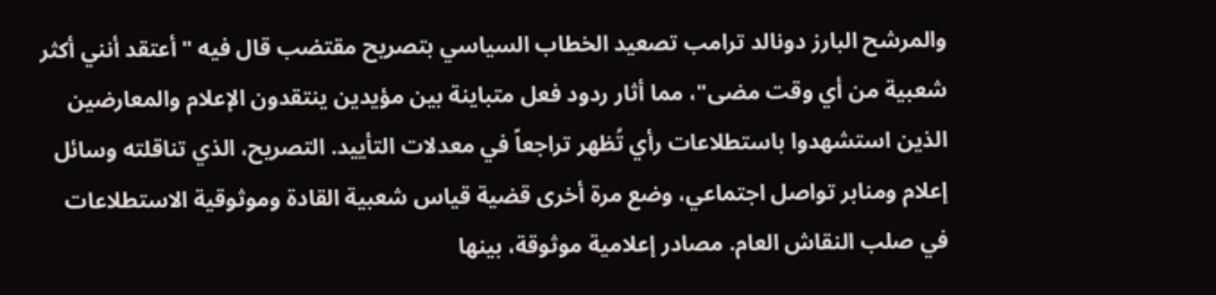والمرشح البارز دونالد ترامب تصعيد الخطاب السياسي بتصريح مقتضب قال فيه "أعتقد أنني أكثر شعبية من أي وقت مضى"، مما أثار ردود فعل متباينة بين مؤيدين ينتقدون الإعلام والمعارضين الذين استشهدوا باستطلاعات رأي تُظهر تراجعاً في معدلات التأييد. التصريح، الذي تناقلته وسائل إعلام ومنابر تواصل اجتماعي، وضع مرة أخرى قضية قياس شعبية القادة وموثوقية الاستطلاعات في صلب النقاش العام. مصادر إعلامية موثوقة، بينها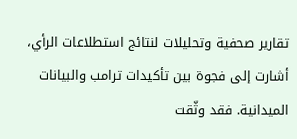تقارير صحفية وتحليلات لنتائج استطلاعات الرأي، أشارت إلى فجوة بين تأكيدات ترامب والبيانات الميدانية. فقد وثّقت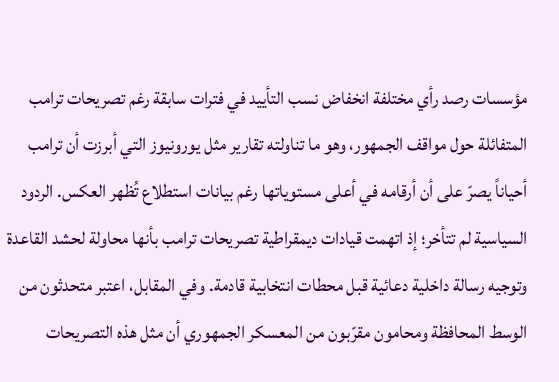مؤسسات رصد رأي مختلفة انخفاض نسب التأييد في فترات سابقة رغم تصريحات ترامب المتفائلة حول مواقف الجمهور، وهو ما تناولته تقارير مثل يورونيوز التي أبرزت أن ترامب أحياناً يصرّ على أن أرقامه في أعلى مستوياتها رغم بيانات استطلاع تُظهر العكس. الردود السياسية لم تتأخر؛ إذ اتهمت قيادات ديمقراطية تصريحات ترامب بأنها محاولة لحشد القاعدة وتوجيه رسالة داخلية دعائية قبل محطات انتخابية قادمة. وفي المقابل، اعتبر متحدثون من الوسط المحافظة ومحامون مقرّبون من المعسكر الجمهوري أن مثل هذه التصريحات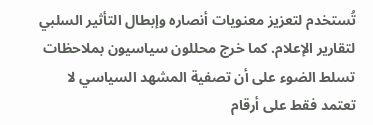تُستخدم لتعزيز معنويات أنصاره وإبطال التأثير السلبي لتقارير الإعلام. كما خرج محللون سياسيون بملاحظات تسلط الضوء على أن تصفية المشهد السياسي لا تعتمد فقط على أرقام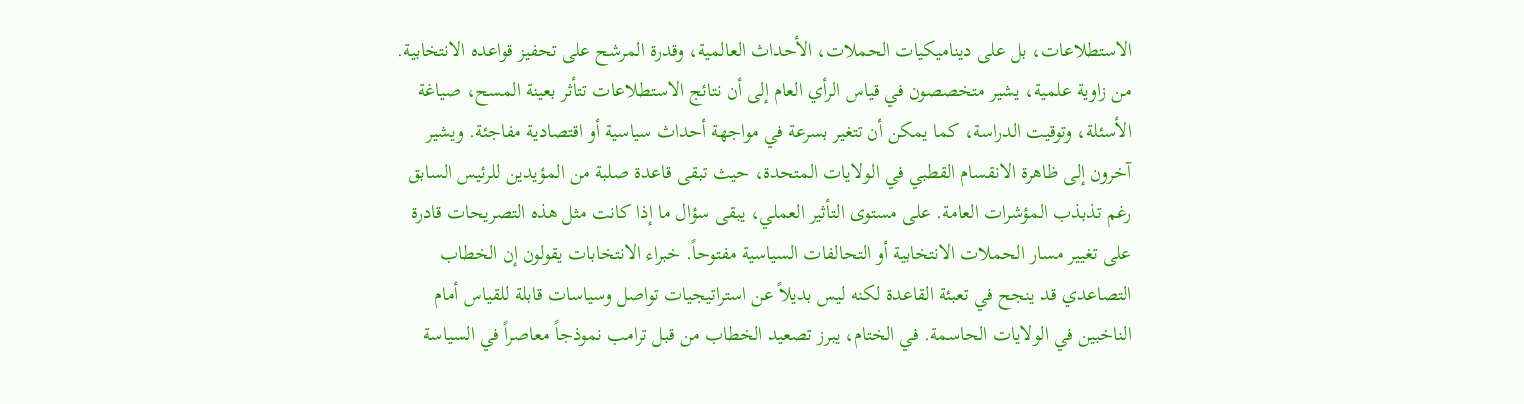الاستطلاعات، بل على ديناميكيات الحملات، الأحداث العالمية، وقدرة المرشح على تحفيز قواعده الانتخابية. من زاوية علمية، يشير متخصصون في قياس الرأي العام إلى أن نتائج الاستطلاعات تتأثر بعينة المسح، صياغة الأسئلة، وتوقيت الدراسة، كما يمكن أن تتغير بسرعة في مواجهة أحداث سياسية أو اقتصادية مفاجئة. ويشير آخرون إلى ظاهرة الانقسام القطبي في الولايات المتحدة، حيث تبقى قاعدة صلبة من المؤيدين للرئيس السابق رغم تذبذب المؤشرات العامة. على مستوى التأثير العملي، يبقى سؤال ما إذا كانت مثل هذه التصريحات قادرة على تغيير مسار الحملات الانتخابية أو التحالفات السياسية مفتوحاً. خبراء الانتخابات يقولون إن الخطاب التصاعدي قد ينجح في تعبئة القاعدة لكنه ليس بديلاً عن استراتيجيات تواصل وسياسات قابلة للقياس أمام الناخبين في الولايات الحاسمة. في الختام، يبرز تصعيد الخطاب من قبل ترامب نموذجاً معاصراً في السياسة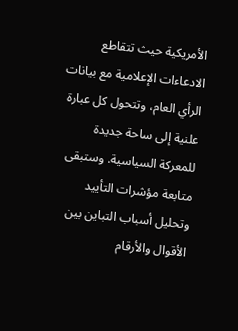الأمريكية حيث تتقاطع الادعاءات الإعلامية مع بيانات الرأي العام، وتتحول كل عبارة علنية إلى ساحة جديدة للمعركة السياسية. وستبقى متابعة مؤشرات التأييد وتحليل أسباب التباين بين الأقوال والأرقام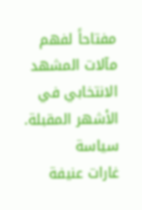مفتاحاً لفهم مآلات المشهد الانتخابي في الأشهر المقبلة.
سياسة
غارات عنيفة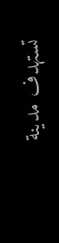تستهدف مدينة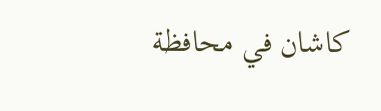كاشان في محافظة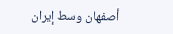أصفهان وسط إيران